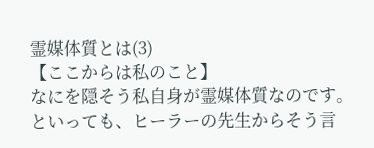霊媒体質とは(3)
【ここからは私のこと】
なにを隠そう私自身が霊媒体質なのです。といっても、ヒーラーの先生からそう言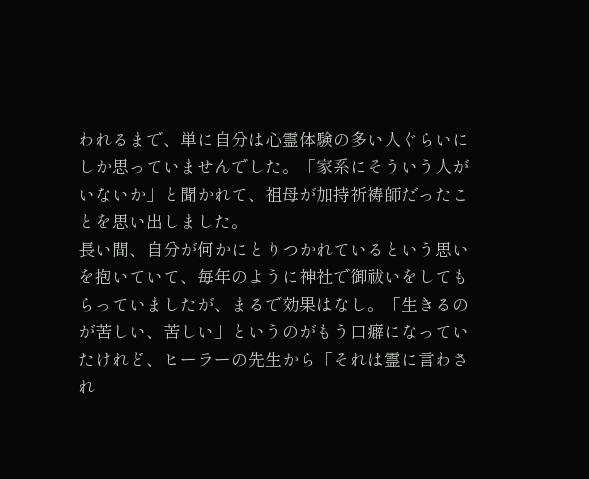われるまで、単に自分は心霊体験の多い人ぐらいにしか思っていませんでした。「家系にそういう人がいないか」と聞かれて、祖母が加持祈祷師だったことを思い出しました。
長い間、自分が何かにとりつかれているという思いを抱いていて、毎年のように神社で御祓いをしてもらっていましたが、まるで効果はなし。「生きるのが苦しい、苦しい」というのがもう口癖になっていたけれど、ヒーラーの先生から「それは霊に言わされ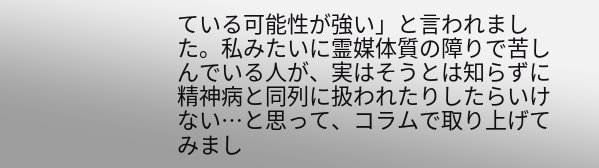ている可能性が強い」と言われました。私みたいに霊媒体質の障りで苦しんでいる人が、実はそうとは知らずに精神病と同列に扱われたりしたらいけない…と思って、コラムで取り上げてみまし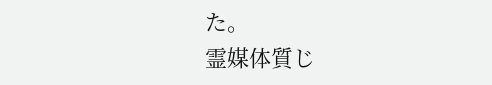た。
霊媒体質じ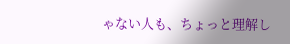ゃない人も、ちょっと理解し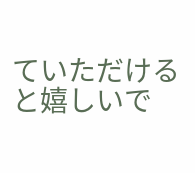ていただけると嬉しいで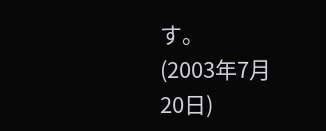す。
(2003年7月20日)